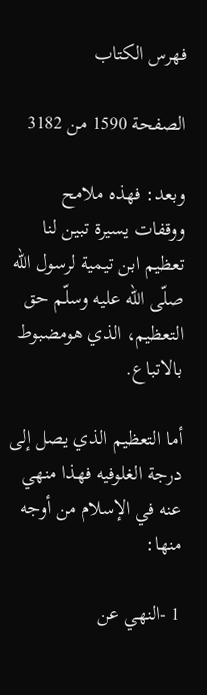فهرس الكتاب

الصفحة 1590 من 3182

وبعد: فهذه ملامح ووقفات يسيرة تبين لنا تعظيم ابن تيمية لرسول الله صلّى الله عليه وسلّم حق التعظيم، الذي هومضبوط بالاتباع.

أما التعظيم الذي يصل إلى درجة الغلوفيه فهذا منهي عنه في الإسلام من أوجه منها:

1 -النهي عن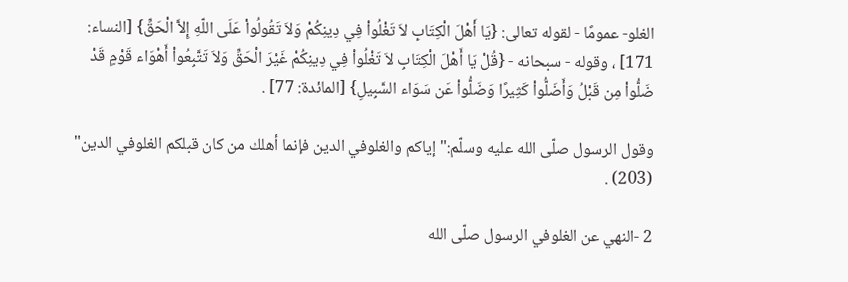الغلو- عمومًا - لقوله تعالى: {يَا أَهْلَ الْكِتَابِ لاَ تَغْلُواْ فِي دِينِكُمْ وَلاَ تَقُولُواْ عَلَى اللّهِ إِلاَّ الْحَقِّ} [النساء: 171] ، وقوله - سبحانه - {قُلْ يَا أَهْلَ الْكِتَابِ لاَ تَغْلُواْ فِي دِينِكُمْ غَيْرَ الْحَقِّ وَلاَ تَتَّبِعُواْ أَهْوَاء قَوْمٍ قَدْ ضَلُّواْ مِن قَبْلُ وَأَضَلُّواْ كَثِيرًا وَضَلُّواْ عَن سَوَاء السَّبِيلِ} [المائدة: 77] .

وقول الرسول صلّى الله عليه وسلّم:"إياكم والغلوفي الدين فإنما أهلك من كان قبلكم الغلوفي الدين" (203) .

2 -النهي عن الغلوفي الرسول صلّى الله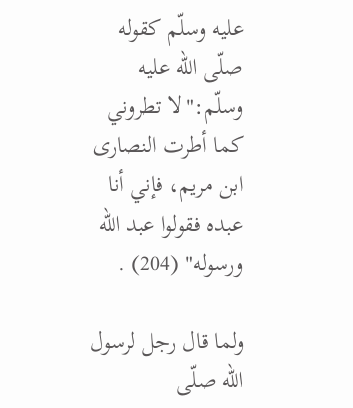عليه وسلّم كقوله صلّى الله عليه وسلّم:"لا تطروني كما أطرت النصارى ابن مريم، فإني أنا عبده فقولوا عبد الله ورسوله" (204) .

ولما قال رجل لرسول الله صلّى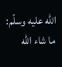الله عليه وسلّم: ما شاء الله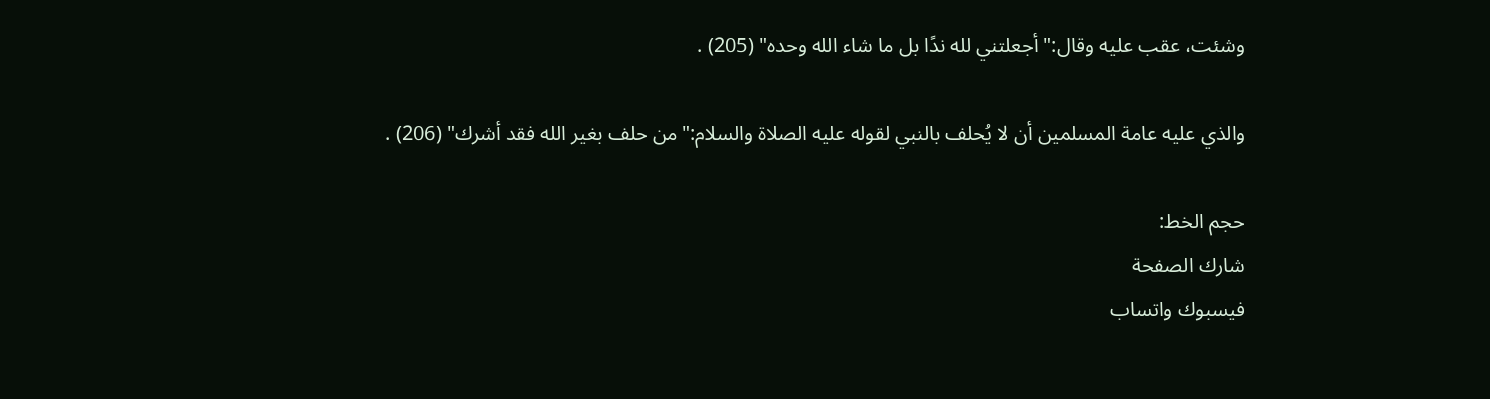وشئت، عقب عليه وقال:"أجعلتني لله ندًا بل ما شاء الله وحده" (205) .

والذي عليه عامة المسلمين أن لا يُحلف بالنبي لقوله عليه الصلاة والسلام:"من حلف بغير الله فقد أشرك" (206) .

حجم الخط:
شارك الصفحة
فيسبوك واتساب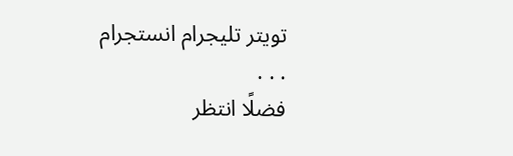تويتر تليجرام انستجرام
. . .
فضلًا انتظر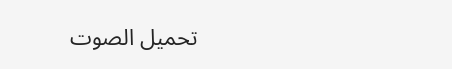تحميل الصوت